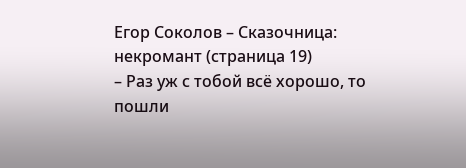Егор Соколов – Сказочница: некромант (страница 19)
– Раз уж с тобой всё хорошо, то пошли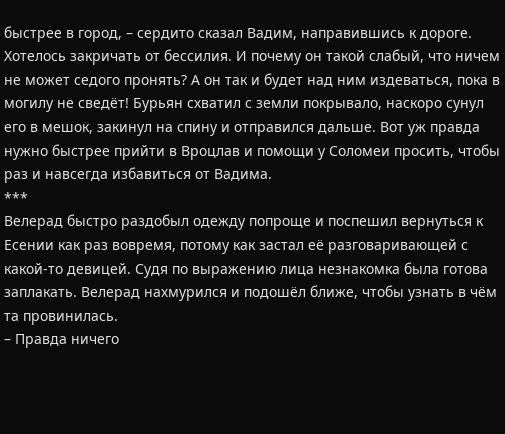быстрее в город, – сердито сказал Вадим, направившись к дороге.
Хотелось закричать от бессилия. И почему он такой слабый, что ничем не может седого пронять? А он так и будет над ним издеваться, пока в могилу не сведёт! Бурьян схватил с земли покрывало, наскоро сунул его в мешок, закинул на спину и отправился дальше. Вот уж правда нужно быстрее прийти в Вроцлав и помощи у Соломеи просить, чтобы раз и навсегда избавиться от Вадима.
***
Велерад быстро раздобыл одежду попроще и поспешил вернуться к Есении как раз вовремя, потому как застал её разговаривающей с какой-то девицей. Судя по выражению лица незнакомка была готова заплакать. Велерад нахмурился и подошёл ближе, чтобы узнать в чём та провинилась.
– Правда ничего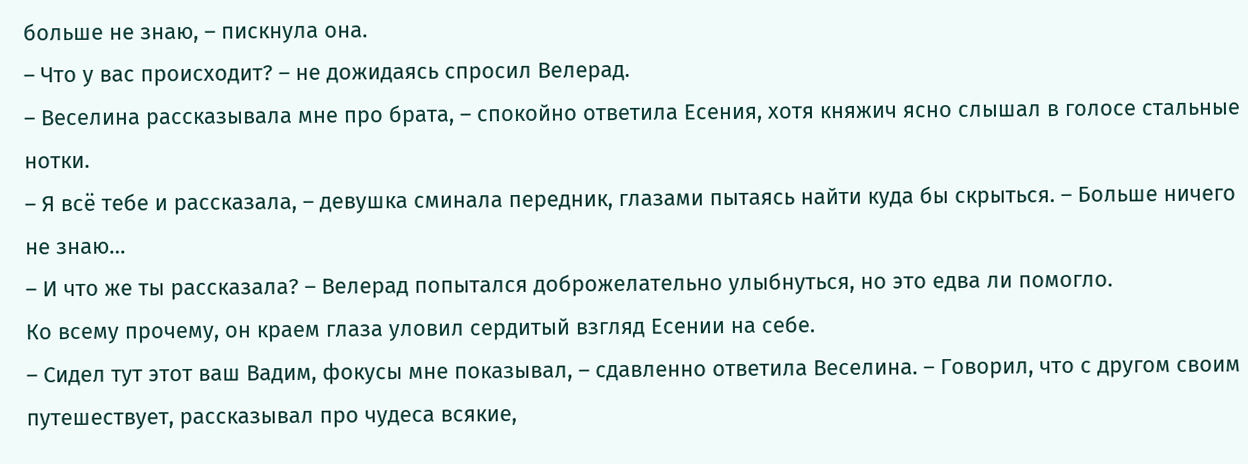больше не знаю, – пискнула она.
– Что у вас происходит? – не дожидаясь спросил Велерад.
– Веселина рассказывала мне про брата, – спокойно ответила Есения, хотя княжич ясно слышал в голосе стальные нотки.
– Я всё тебе и рассказала, – девушка сминала передник, глазами пытаясь найти куда бы скрыться. – Больше ничего не знаю…
– И что же ты рассказала? – Велерад попытался доброжелательно улыбнуться, но это едва ли помогло.
Ко всему прочему, он краем глаза уловил сердитый взгляд Есении на себе.
– Сидел тут этот ваш Вадим, фокусы мне показывал, – сдавленно ответила Веселина. – Говорил, что с другом своим путешествует, рассказывал про чудеса всякие,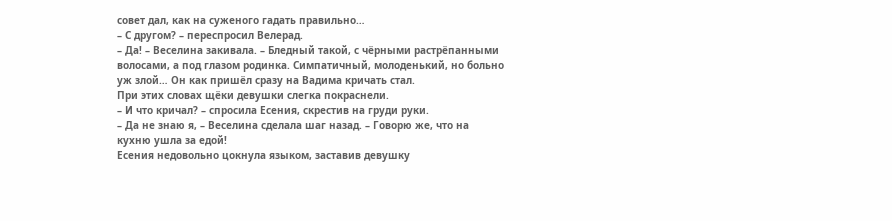совет дал, как на суженого гадать правильно…
– С другом? – переспросил Велерад.
– Да! – Веселина закивала. – Бледный такой, с чёрными растрёпанными волосами, а под глазом родинка. Симпатичный, молоденький, но больно уж злой… Он как пришёл сразу на Вадима кричать стал.
При этих словах щёки девушки слегка покраснели.
– И что кричал? – спросила Есения, скрестив на груди руки.
– Да не знаю я, – Веселина сделала шаг назад. – Говорю же, что на кухню ушла за едой!
Есения недовольно цокнула языком, заставив девушку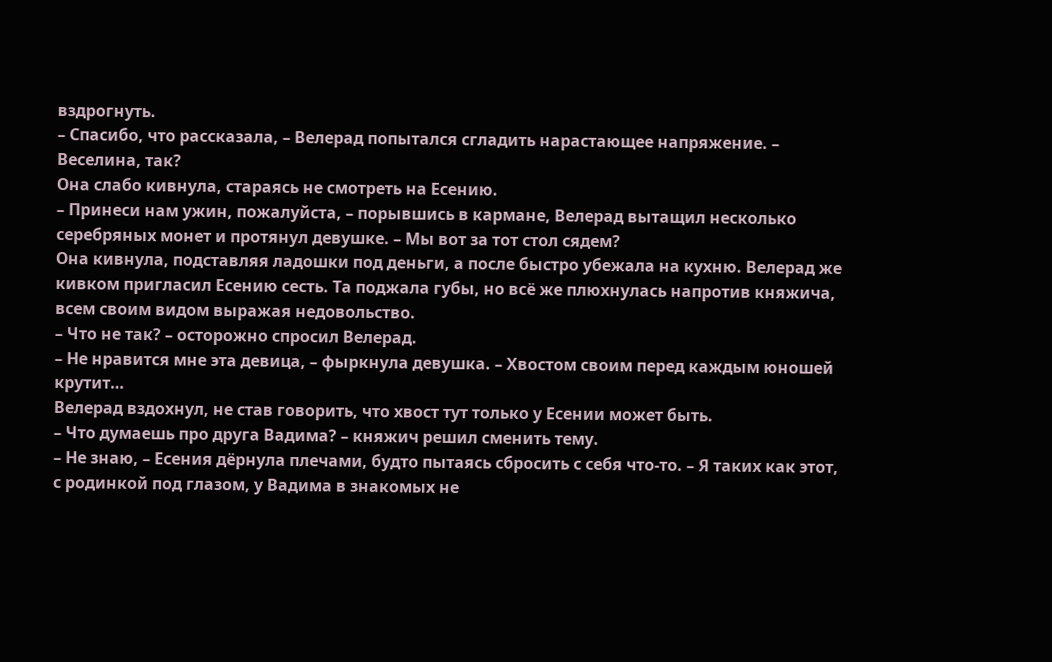вздрогнуть.
– Спасибо, что рассказала, – Велерад попытался сгладить нарастающее напряжение. – Веселина, так?
Она слабо кивнула, стараясь не смотреть на Есению.
– Принеси нам ужин, пожалуйста, – порывшись в кармане, Велерад вытащил несколько серебряных монет и протянул девушке. – Мы вот за тот стол сядем?
Она кивнула, подставляя ладошки под деньги, а после быстро убежала на кухню. Велерад же кивком пригласил Есению сесть. Та поджала губы, но всё же плюхнулась напротив княжича, всем своим видом выражая недовольство.
– Что не так? – осторожно спросил Велерад.
– Не нравится мне эта девица, – фыркнула девушка. – Хвостом своим перед каждым юношей крутит…
Велерад вздохнул, не став говорить, что хвост тут только у Есении может быть.
– Что думаешь про друга Вадима? – княжич решил сменить тему.
– Не знаю, – Есения дёрнула плечами, будто пытаясь сбросить с себя что-то. – Я таких как этот, с родинкой под глазом, у Вадима в знакомых не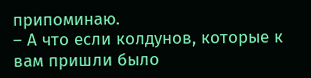припоминаю.
– А что если колдунов, которые к вам пришли было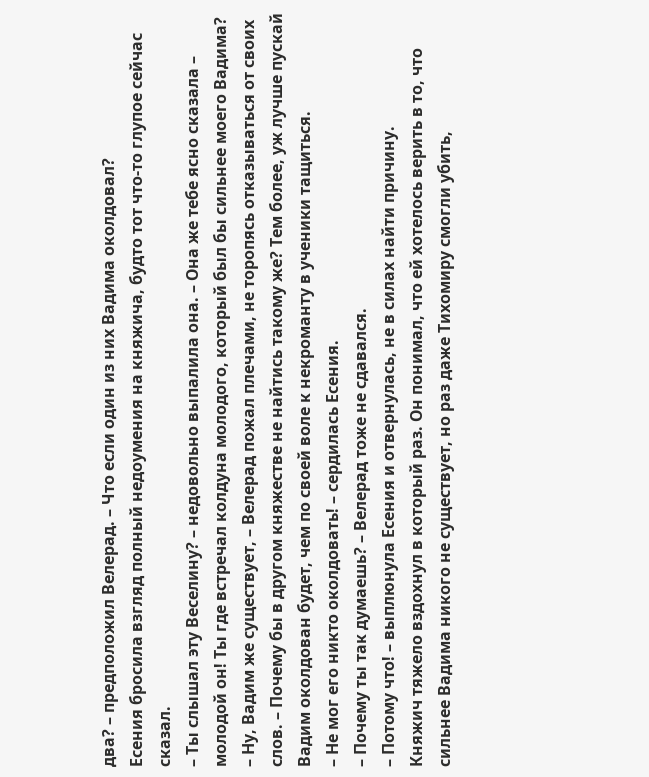два? – предположил Велерад. – Что если один из них Вадима околдовал?
Есения бросила взгляд полный недоумения на княжича, будто тот что-то глупое сейчас сказал.
– Ты слышал эту Веселину? – недовольно выпалила она. – Она же тебе ясно сказала – молодой он! Ты где встречал колдуна молодого, который был бы сильнее моего Вадима?
– Ну, Вадим же существует, – Велерад пожал плечами, не торопясь отказываться от своих слов. – Почему бы в другом княжестве не найтись такому же? Тем более, уж лучше пускай Вадим околдован будет, чем по своей воле к некроманту в ученики тащиться.
– Не мог его никто околдовать! – сердилась Есения.
– Почему ты так думаешь? – Велерад тоже не сдавался.
– Потому что! – выплюнула Есения и отвернулась, не в силах найти причину.
Княжич тяжело вздохнул в который раз. Он понимал, что ей хотелось верить в то, что сильнее Вадима никого не существует, но раз даже Тихомиру смогли убить,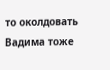то околдовать Вадима тоже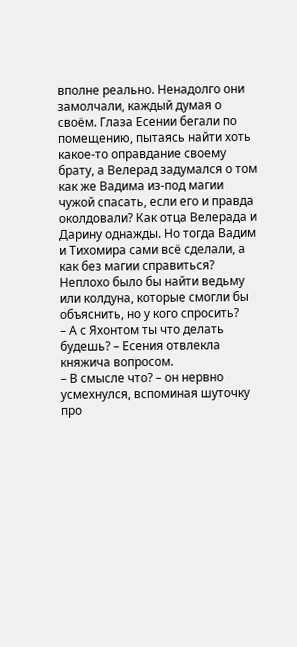вполне реально. Ненадолго они замолчали, каждый думая о своём. Глаза Есении бегали по помещению, пытаясь найти хоть какое-то оправдание своему брату, а Велерад задумался о том как же Вадима из-под магии чужой спасать, если его и правда околдовали? Как отца Велерада и Дарину однажды. Но тогда Вадим и Тихомира сами всё сделали, а как без магии справиться? Неплохо было бы найти ведьму или колдуна, которые смогли бы объяснить, но у кого спросить?
– А с Яхонтом ты что делать будешь? – Есения отвлекла княжича вопросом.
– В смысле что? – он нервно усмехнулся, вспоминая шуточку про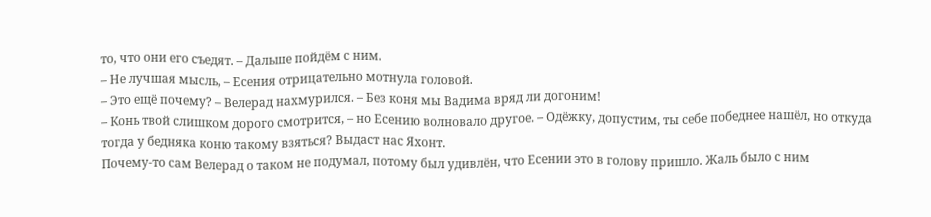то, что они его съедят. – Дальше пойдём с ним.
– Не лучшая мысль, – Есения отрицательно мотнула головой.
– Это ещё почему? – Велерад нахмурился. – Без коня мы Вадима вряд ли догоним!
– Конь твой слишком дорого смотрится, – но Есению волновало другое. – Одёжку, допустим, ты себе победнее нашёл, но откуда тогда у бедняка коню такому взяться? Выдаст нас Яхонт.
Почему-то сам Велерад о таком не подумал, потому был удивлён, что Есении это в голову пришло. Жаль было с ним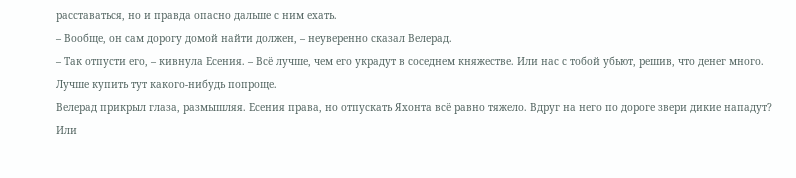расставаться, но и правда опасно дальше с ним ехать.
– Вообще, он сам дорогу домой найти должен, – неуверенно сказал Велерад.
– Так отпусти его, – кивнула Есения. – Всё лучше, чем его украдут в соседнем княжестве. Или нас с тобой убьют, решив, что денег много. Лучше купить тут какого-нибудь попроще.
Велерад прикрыл глаза, размышляя. Есения права, но отпускать Яхонта всё равно тяжело. Вдруг на него по дороге звери дикие нападут? Или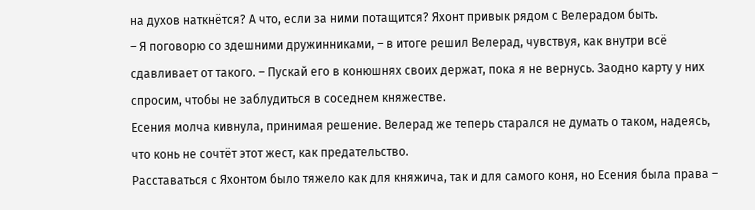на духов наткнётся? А что, если за ними потащится? Яхонт привык рядом с Велерадом быть.
– Я поговорю со здешними дружинниками, – в итоге решил Велерад, чувствуя, как внутри всё сдавливает от такого. – Пускай его в конюшнях своих держат, пока я не вернусь. Заодно карту у них спросим, чтобы не заблудиться в соседнем княжестве.
Есения молча кивнула, принимая решение. Велерад же теперь старался не думать о таком, надеясь, что конь не сочтёт этот жест, как предательство.
Расставаться с Яхонтом было тяжело как для княжича, так и для самого коня, но Есения была права –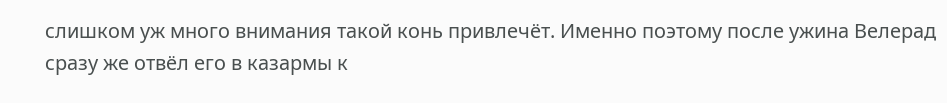слишком уж много внимания такой конь привлечёт. Именно поэтому после ужина Велерад сразу же отвёл его в казармы к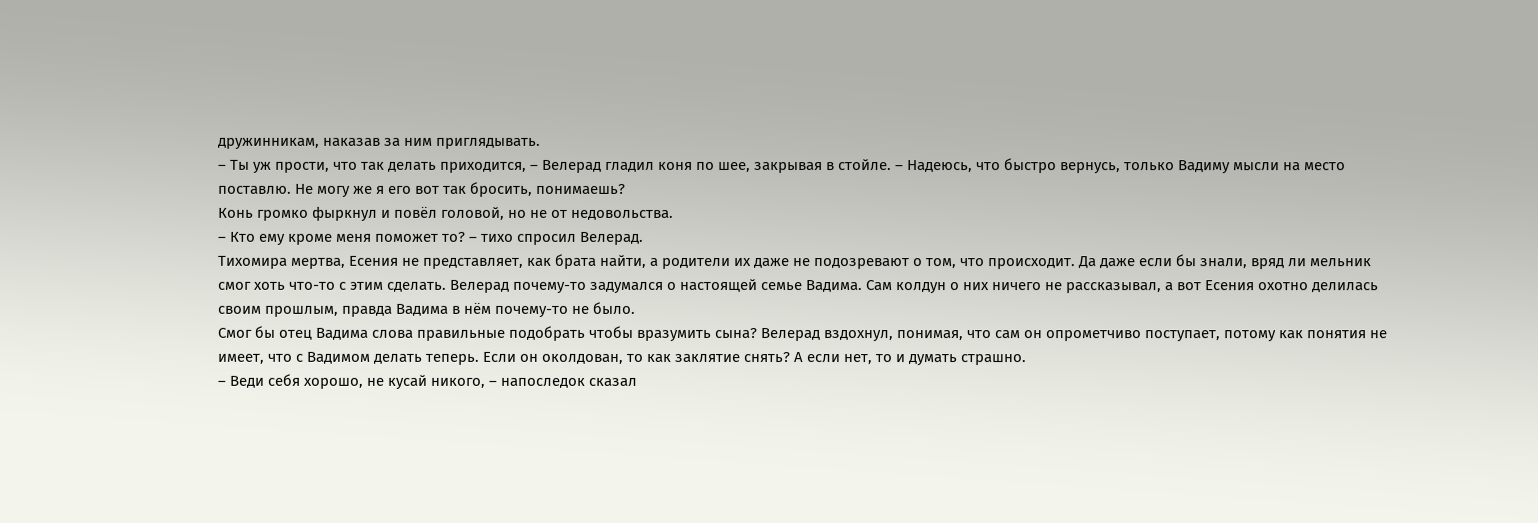дружинникам, наказав за ним приглядывать.
– Ты уж прости, что так делать приходится, – Велерад гладил коня по шее, закрывая в стойле. – Надеюсь, что быстро вернусь, только Вадиму мысли на место поставлю. Не могу же я его вот так бросить, понимаешь?
Конь громко фыркнул и повёл головой, но не от недовольства.
– Кто ему кроме меня поможет то? – тихо спросил Велерад.
Тихомира мертва, Есения не представляет, как брата найти, а родители их даже не подозревают о том, что происходит. Да даже если бы знали, вряд ли мельник смог хоть что-то с этим сделать. Велерад почему-то задумался о настоящей семье Вадима. Сам колдун о них ничего не рассказывал, а вот Есения охотно делилась своим прошлым, правда Вадима в нём почему-то не было.
Смог бы отец Вадима слова правильные подобрать чтобы вразумить сына? Велерад вздохнул, понимая, что сам он опрометчиво поступает, потому как понятия не имеет, что с Вадимом делать теперь. Если он околдован, то как заклятие снять? А если нет, то и думать страшно.
– Веди себя хорошо, не кусай никого, – напоследок сказал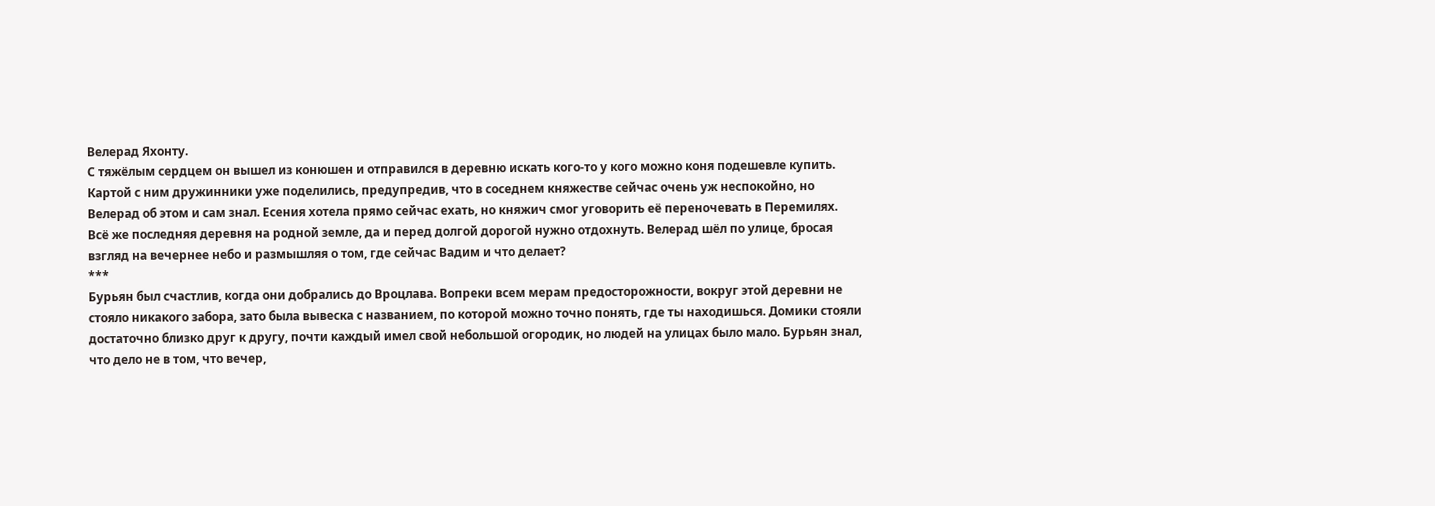Велерад Яхонту.
С тяжёлым сердцем он вышел из конюшен и отправился в деревню искать кого-то у кого можно коня подешевле купить. Картой с ним дружинники уже поделились, предупредив, что в соседнем княжестве сейчас очень уж неспокойно, но Велерад об этом и сам знал. Есения хотела прямо сейчас ехать, но княжич смог уговорить её переночевать в Перемилях. Всё же последняя деревня на родной земле, да и перед долгой дорогой нужно отдохнуть. Велерад шёл по улице, бросая взгляд на вечернее небо и размышляя о том, где сейчас Вадим и что делает?
***
Бурьян был счастлив, когда они добрались до Вроцлава. Вопреки всем мерам предосторожности, вокруг этой деревни не стояло никакого забора, зато была вывеска с названием, по которой можно точно понять, где ты находишься. Домики стояли достаточно близко друг к другу, почти каждый имел свой небольшой огородик, но людей на улицах было мало. Бурьян знал, что дело не в том, что вечер,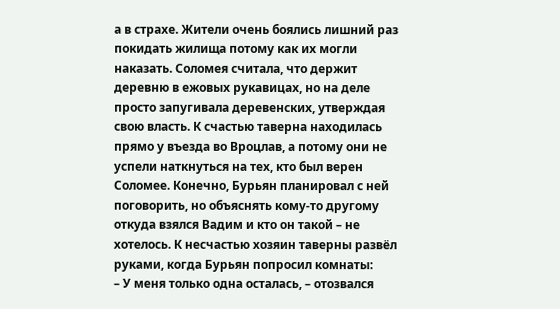а в страхе. Жители очень боялись лишний раз покидать жилища потому как их могли наказать. Соломея считала, что держит деревню в ежовых рукавицах, но на деле просто запугивала деревенских, утверждая свою власть. К счастью таверна находилась прямо у въезда во Вроцлав, а потому они не успели наткнуться на тех, кто был верен Соломее. Конечно, Бурьян планировал с ней поговорить, но объяснять кому-то другому откуда взялся Вадим и кто он такой – не хотелось. К несчастью хозяин таверны развёл руками, когда Бурьян попросил комнаты:
– У меня только одна осталась, – отозвался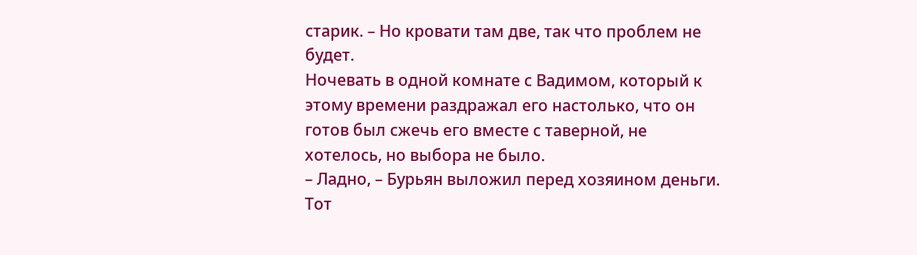старик. – Но кровати там две, так что проблем не будет.
Ночевать в одной комнате с Вадимом, который к этому времени раздражал его настолько, что он готов был сжечь его вместе с таверной, не хотелось, но выбора не было.
– Ладно, – Бурьян выложил перед хозяином деньги.
Тот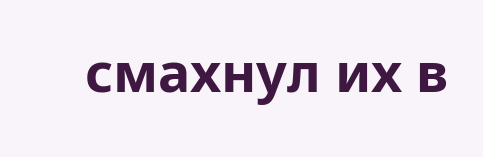смахнул их в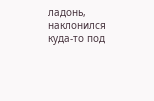ладонь, наклонился куда-то под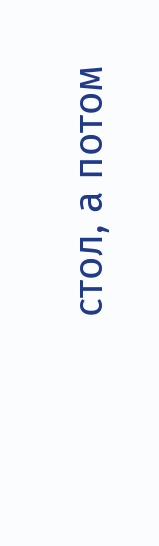стол, а потом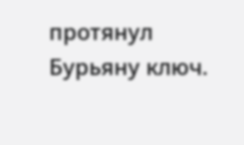протянул Бурьяну ключ.